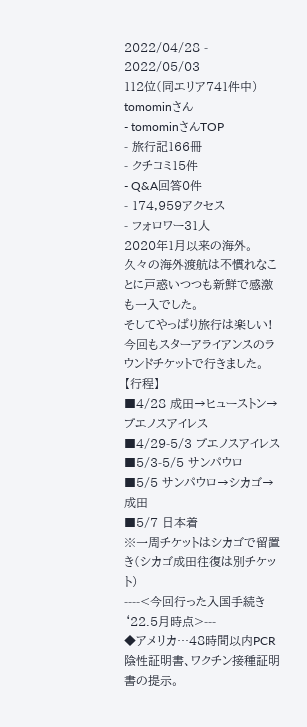2022/04/28 - 2022/05/03
112位(同エリア741件中)
tomominさん
- tomominさんTOP
- 旅行記166冊
- クチコミ15件
- Q&A回答0件
- 174,959アクセス
- フォロワー31人
2020年1月以来の海外。
久々の海外渡航は不慣れなことに戸惑いつつも新鮮で感激も一入でした。
そしてやっぱり旅行は楽しい!
今回もスターアライアンスのラウンドチケットで行きました。
【行程】
■4/28 成田→ヒューストン→ブエノスアイレス
■4/29-5/3 ブエノスアイレス
■5/3-5/5 サンパウロ
■5/5 サンパウロ→シカゴ→成田
■5/7 日本着
※一周チケットはシカゴで留置き(シカゴ成田往復は別チケット)
----<今回行った入国手続き‘22.5月時点>---
◆アメリカ…48時間以内PCR陰性証明書、ワクチン接種証明書の提示。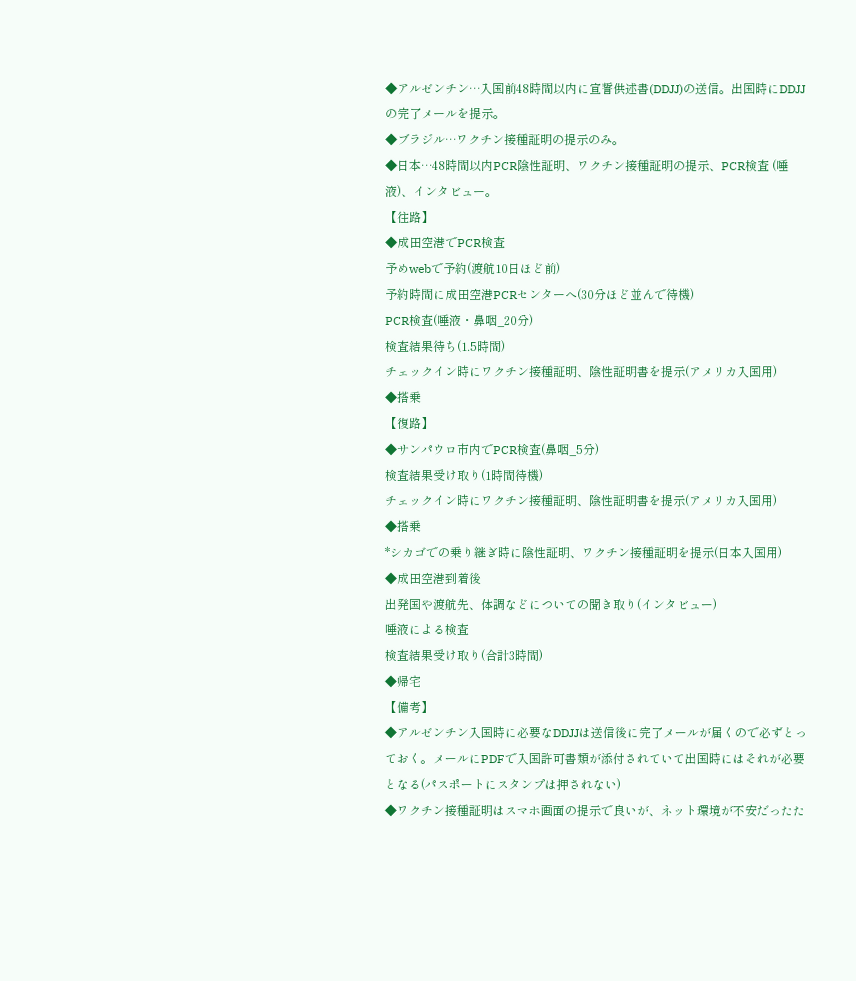◆アルゼンチン…入国前48時間以内に宣誓供述書(DDJJ)の送信。出国時にDDJJの完了メールを提示。
◆ブラジル…ワクチン接種証明の提示のみ。
◆日本…48時間以内PCR陰性証明、ワクチン接種証明の提示、PCR検査 (唾液)、インタビュー。
【往路】
◆成田空港でPCR検査
予めwebで予約(渡航10日ほど前)
予約時間に成田空港PCRセンターへ(30分ほど並んで待機)
PCR検査(唾液・鼻咽_20分)
検査結果待ち(1.5時間)
チェックイン時にワクチン接種証明、陰性証明書を提示(アメリカ入国用)
◆搭乗
【復路】
◆サンパウロ市内でPCR検査(鼻咽_5分)
検査結果受け取り(1時間待機)
チェックイン時にワクチン接種証明、陰性証明書を提示(アメリカ入国用)
◆搭乗
*シカゴでの乗り継ぎ時に陰性証明、ワクチン接種証明を提示(日本入国用)
◆成田空港到着後
出発国や渡航先、体調などについての聞き取り(インタビュー)
唾液による検査
検査結果受け取り(合計3時間)
◆帰宅
【備考】
◆アルゼンチン入国時に必要なDDJJは送信後に完了メールが届くので必ずとっておく。メールにPDFで入国許可書類が添付されていて出国時にはそれが必要となる(パスポートにスタンプは押されない)
◆ワクチン接種証明はスマホ画面の提示で良いが、ネット環境が不安だったた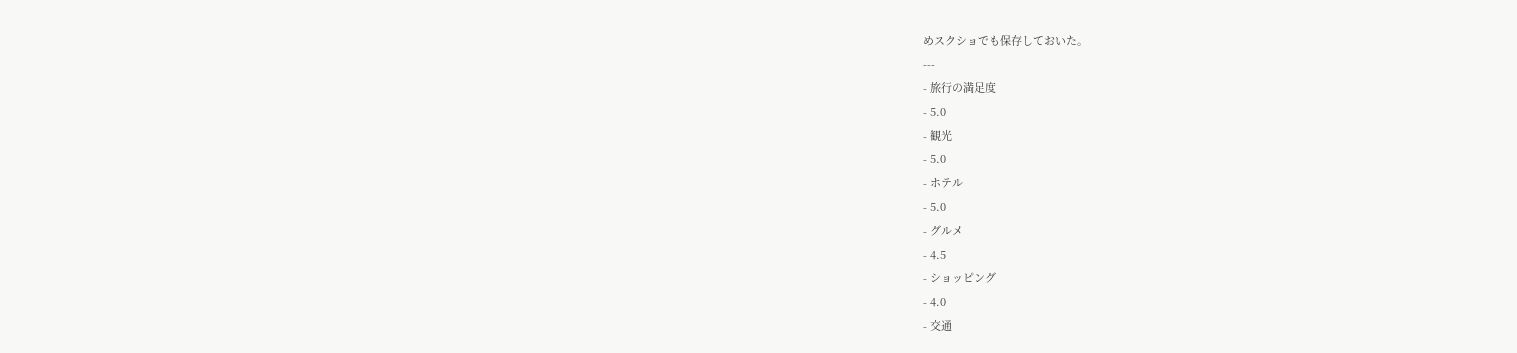めスクショでも保存しておいた。
---
- 旅行の満足度
- 5.0
- 観光
- 5.0
- ホテル
- 5.0
- グルメ
- 4.5
- ショッピング
- 4.0
- 交通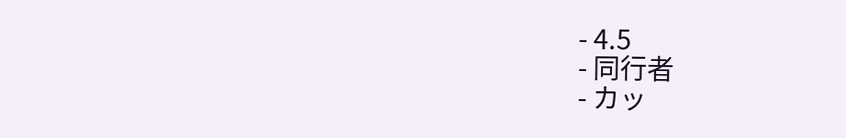- 4.5
- 同行者
- カッ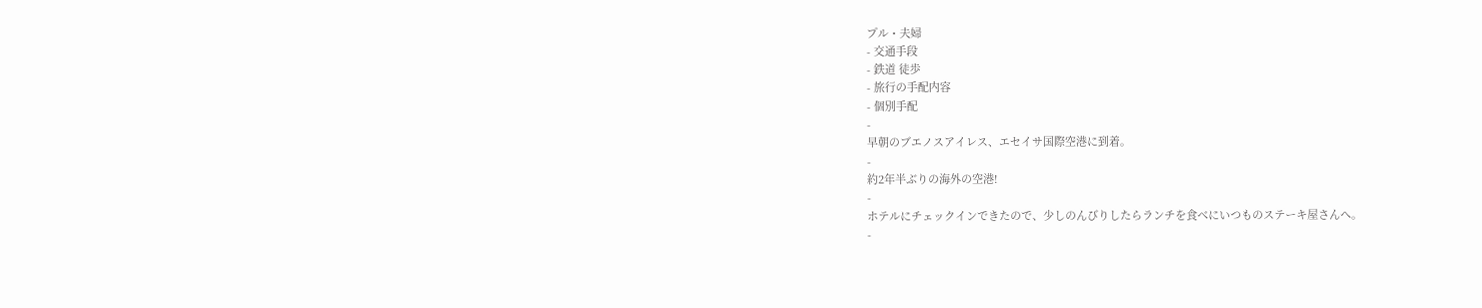プル・夫婦
- 交通手段
- 鉄道 徒歩
- 旅行の手配内容
- 個別手配
-
早朝のブエノスアイレス、エセイサ国際空港に到着。
-
約2年半ぶりの海外の空港!
-
ホテルにチェックインできたので、少しのんびりしたらランチを食べにいつものステーキ屋さんへ。
-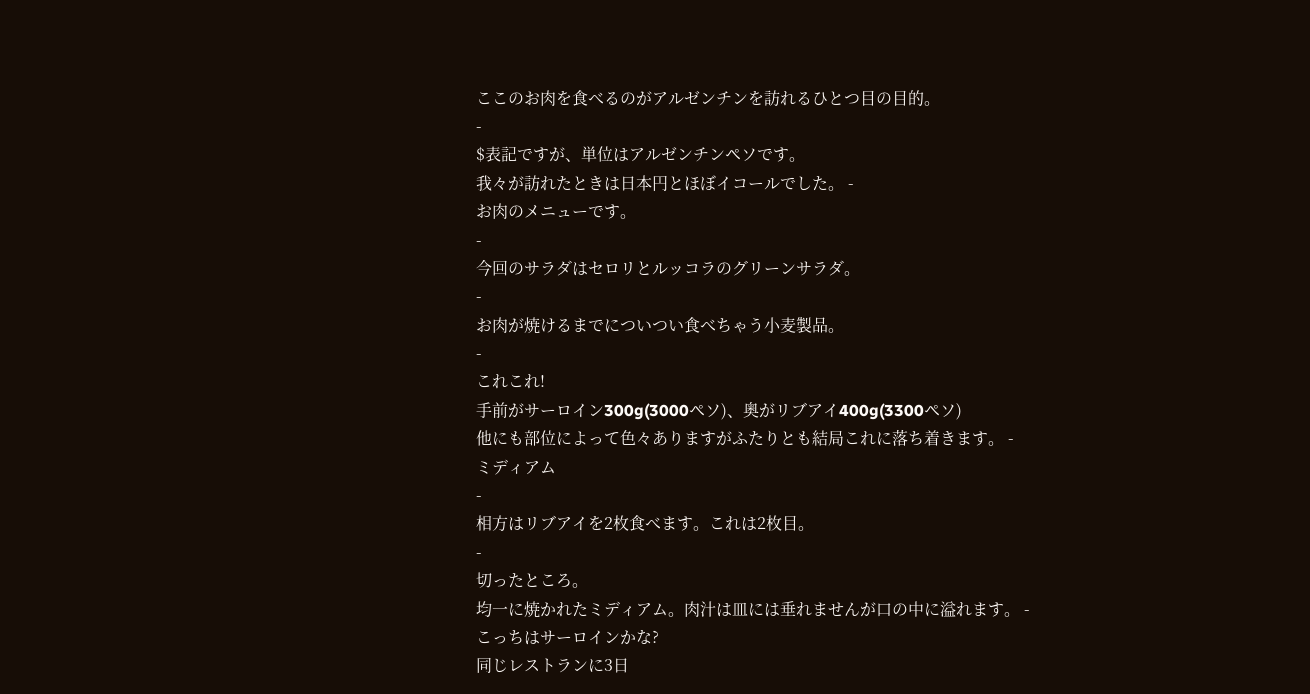ここのお肉を食べるのがアルゼンチンを訪れるひとつ目の目的。
-
$表記ですが、単位はアルゼンチンペソです。
我々が訪れたときは日本円とほぼイコールでした。 -
お肉のメニューです。
-
今回のサラダはセロリとルッコラのグリーンサラダ。
-
お肉が焼けるまでについつい食べちゃう小麦製品。
-
これこれ!
手前がサーロイン300g(3000ペソ)、奥がリブアイ400g(3300ペソ)
他にも部位によって色々ありますがふたりとも結局これに落ち着きます。 -
ミディアム
-
相方はリブアイを2枚食べます。これは2枚目。
-
切ったところ。
均一に焼かれたミディアム。肉汁は皿には垂れませんが口の中に溢れます。 -
こっちはサーロインかな?
同じレストランに3日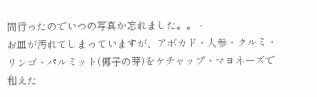間行ったのでいつの写真か忘れました。。 -
お皿が汚れてしまっていますが、アボカド・人参・クルミ・リンゴ・パルミット(椰子の芽)をケチャップ・マヨネーズで和えた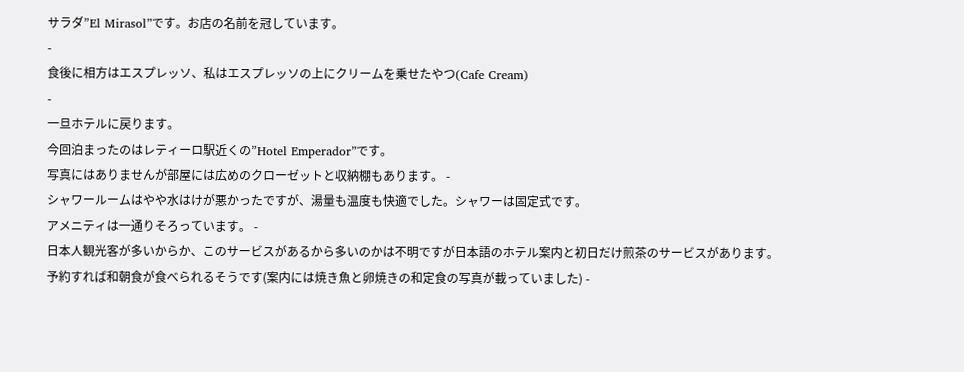サラダ”El Mirasol”です。お店の名前を冠しています。
-
食後に相方はエスプレッソ、私はエスプレッソの上にクリームを乗せたやつ(Cafe Cream)
-
一旦ホテルに戻ります。
今回泊まったのはレティーロ駅近くの”Hotel Emperador”です。
写真にはありませんが部屋には広めのクローゼットと収納棚もあります。 -
シャワールームはやや水はけが悪かったですが、湯量も温度も快適でした。シャワーは固定式です。
アメニティは一通りそろっています。 -
日本人観光客が多いからか、このサービスがあるから多いのかは不明ですが日本語のホテル案内と初日だけ煎茶のサービスがあります。
予約すれば和朝食が食べられるそうです(案内には焼き魚と卵焼きの和定食の写真が載っていました) -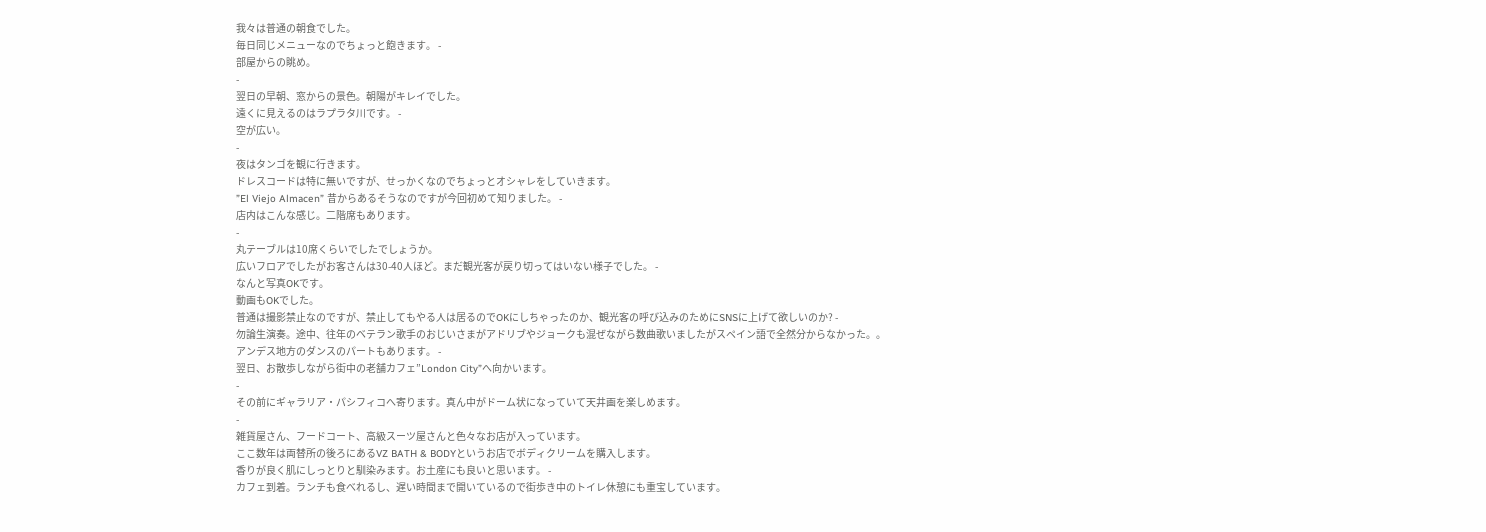我々は普通の朝食でした。
毎日同じメニューなのでちょっと飽きます。 -
部屋からの眺め。
-
翌日の早朝、窓からの景色。朝陽がキレイでした。
遠くに見えるのはラプラタ川です。 -
空が広い。
-
夜はタンゴを観に行きます。
ドレスコードは特に無いですが、せっかくなのでちょっとオシャレをしていきます。
”El Viejo Almacen” 昔からあるそうなのですが今回初めて知りました。 -
店内はこんな感じ。二階席もあります。
-
丸テーブルは10席くらいでしたでしょうか。
広いフロアでしたがお客さんは30-40人ほど。まだ観光客が戻り切ってはいない様子でした。 -
なんと写真OKです。
動画もOKでした。
普通は撮影禁止なのですが、禁止してもやる人は居るのでOKにしちゃったのか、観光客の呼び込みのためにSNSに上げて欲しいのか? -
勿論生演奏。途中、往年のベテラン歌手のおじいさまがアドリブやジョークも混ぜながら数曲歌いましたがスペイン語で全然分からなかった。。
アンデス地方のダンスのパートもあります。 -
翌日、お散歩しながら街中の老舗カフェ”London City”へ向かいます。
-
その前にギャラリア・パシフィコへ寄ります。真ん中がドーム状になっていて天井画を楽しめます。
-
雑貨屋さん、フードコート、高級スーツ屋さんと色々なお店が入っています。
ここ数年は両替所の後ろにあるVZ BATH & BODYというお店でボディクリームを購入します。
香りが良く肌にしっとりと馴染みます。お土産にも良いと思います。 -
カフェ到着。ランチも食べれるし、遅い時間まで開いているので街歩き中のトイレ休憩にも重宝しています。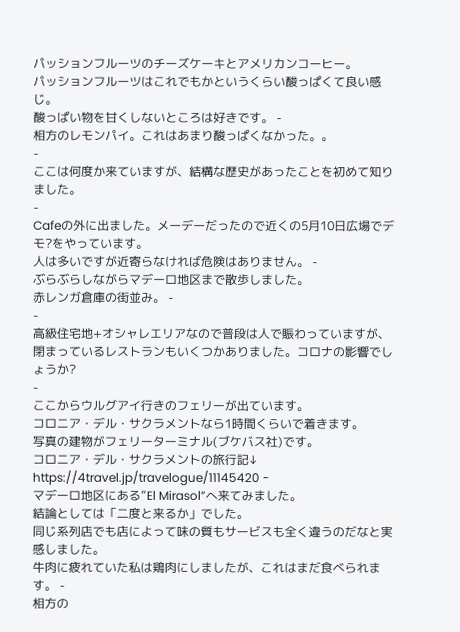パッションフルーツのチーズケーキとアメリカンコーヒー。
パッションフルーツはこれでもかというくらい酸っぱくて良い感じ。
酸っぱい物を甘くしないところは好きです。 -
相方のレモンパイ。これはあまり酸っぱくなかった。。
-
ここは何度か来ていますが、結構な歴史があったことを初めて知りました。
-
Cafeの外に出ました。メーデーだったので近くの5月10日広場でデモ?をやっています。
人は多いですが近寄らなければ危険はありません。 -
ぶらぶらしながらマデーロ地区まで散歩しました。
赤レンガ倉庫の街並み。 -
-
高級住宅地+オシャレエリアなので普段は人で賑わっていますが、閉まっているレストランもいくつかありました。コロナの影響でしょうか?
-
ここからウルグアイ行きのフェリーが出ています。
コロニア・デル・サクラメントなら1時間くらいで着きます。
写真の建物がフェリーターミナル(ブケバス社)です。
コロニア・デル・サクラメントの旅行記↓
https://4travel.jp/travelogue/11145420 -
マデーロ地区にある”El Mirasol”へ来てみました。
結論としては「二度と来るか」でした。
同じ系列店でも店によって味の質もサービスも全く違うのだなと実感しました。
牛肉に疲れていた私は鶏肉にしましたが、これはまだ食べられます。 -
相方の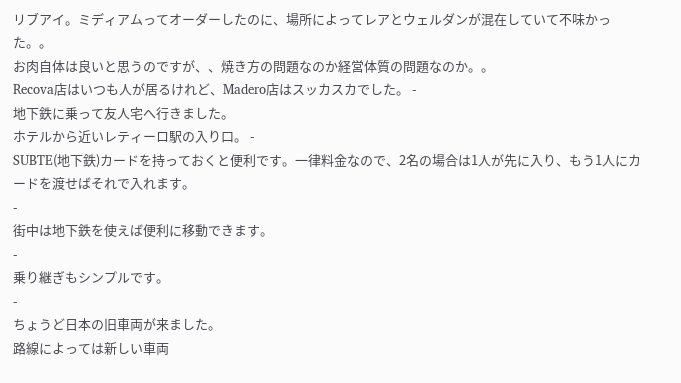リブアイ。ミディアムってオーダーしたのに、場所によってレアとウェルダンが混在していて不味かった。。
お肉自体は良いと思うのですが、、焼き方の問題なのか経営体質の問題なのか。。
Recova店はいつも人が居るけれど、Madero店はスッカスカでした。 -
地下鉄に乗って友人宅へ行きました。
ホテルから近いレティーロ駅の入り口。 -
SUBTE(地下鉄)カードを持っておくと便利です。一律料金なので、2名の場合は1人が先に入り、もう1人にカードを渡せばそれで入れます。
-
街中は地下鉄を使えば便利に移動できます。
-
乗り継ぎもシンプルです。
-
ちょうど日本の旧車両が来ました。
路線によっては新しい車両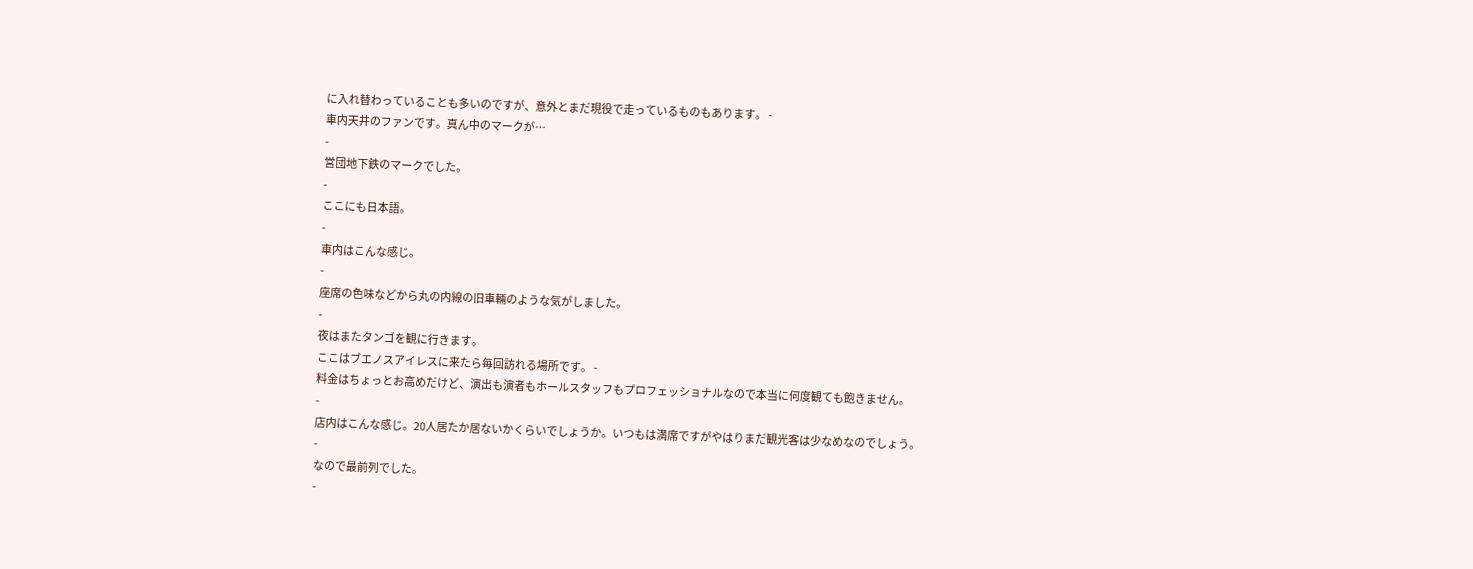に入れ替わっていることも多いのですが、意外とまだ現役で走っているものもあります。 -
車内天井のファンです。真ん中のマークが…
-
営団地下鉄のマークでした。
-
ここにも日本語。
-
車内はこんな感じ。
-
座席の色味などから丸の内線の旧車輛のような気がしました。
-
夜はまたタンゴを観に行きます。
ここはブエノスアイレスに来たら毎回訪れる場所です。 -
料金はちょっとお高めだけど、演出も演者もホールスタッフもプロフェッショナルなので本当に何度観ても飽きません。
-
店内はこんな感じ。20人居たか居ないかくらいでしょうか。いつもは満席ですがやはりまだ観光客は少なめなのでしょう。
-
なので最前列でした。
-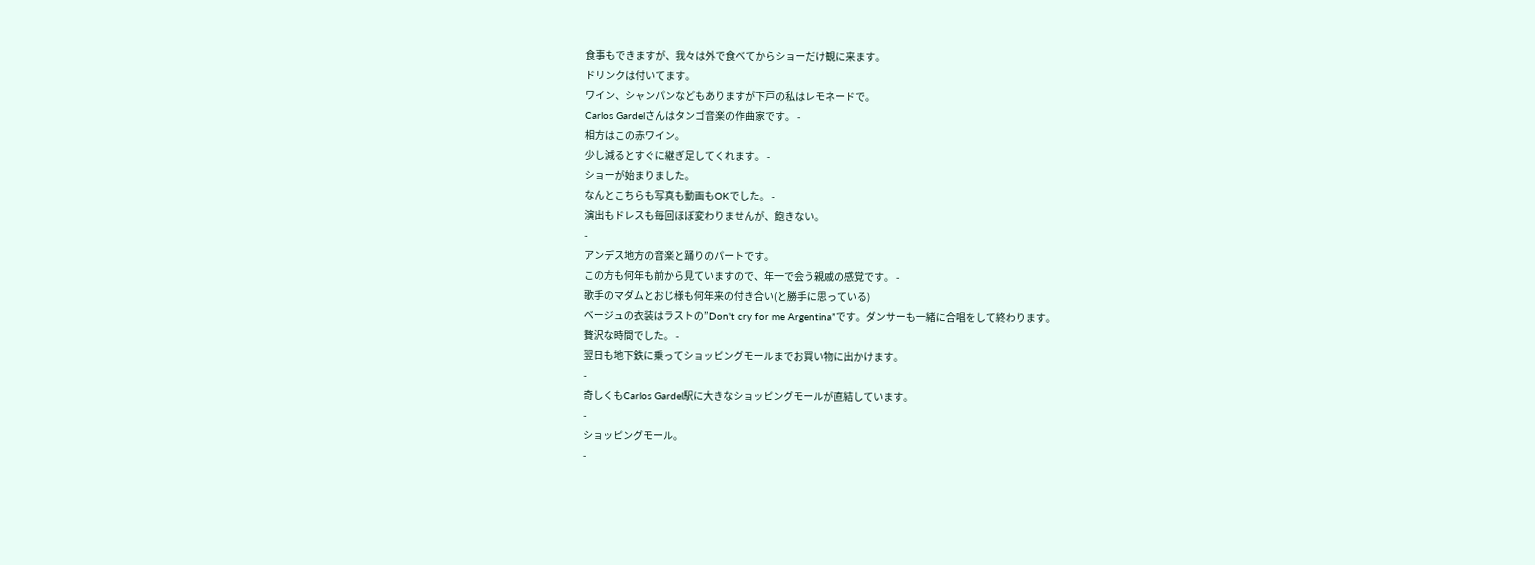食事もできますが、我々は外で食べてからショーだけ観に来ます。
ドリンクは付いてます。
ワイン、シャンパンなどもありますが下戸の私はレモネードで。
Carlos Gardelさんはタンゴ音楽の作曲家です。 -
相方はこの赤ワイン。
少し減るとすぐに継ぎ足してくれます。 -
ショーが始まりました。
なんとこちらも写真も動画もOKでした。 -
演出もドレスも毎回ほぼ変わりませんが、飽きない。
-
アンデス地方の音楽と踊りのパートです。
この方も何年も前から見ていますので、年一で会う親戚の感覚です。 -
歌手のマダムとおじ様も何年来の付き合い(と勝手に思っている)
ベージュの衣装はラストの”Don't cry for me Argentina”です。ダンサーも一緒に合唱をして終わります。
贅沢な時間でした。 -
翌日も地下鉄に乗ってショッピングモールまでお買い物に出かけます。
-
奇しくもCarlos Gardel駅に大きなショッピングモールが直結しています。
-
ショッピングモール。
-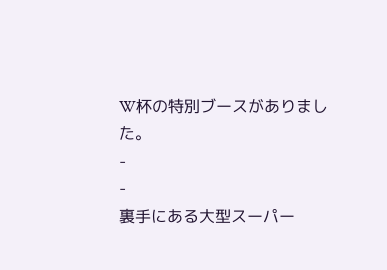W杯の特別ブースがありました。
-
-
裏手にある大型スーパー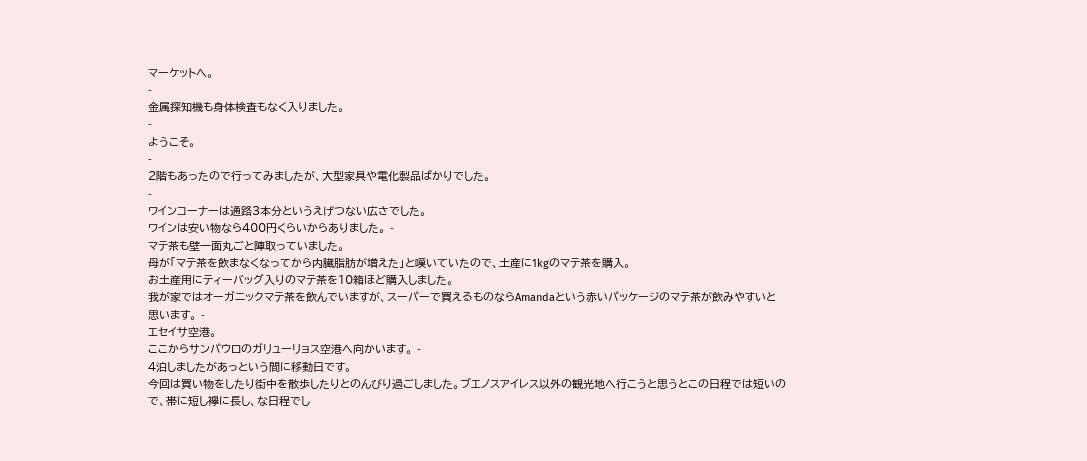マーケットへ。
-
金属探知機も身体検査もなく入りました。
-
ようこそ。
-
2階もあったので行ってみましたが、大型家具や電化製品ばかりでした。
-
ワインコーナーは通路3本分というえげつない広さでした。
ワインは安い物なら400円くらいからありました。 -
マテ茶も壁一面丸ごと陣取っていました。
母が「マテ茶を飲まなくなってから内臓脂肪が増えた」と嘆いていたので、土産に1kgのマテ茶を購入。
お土産用にティーバッグ入りのマテ茶を10箱ほど購入しました。
我が家ではオーガニックマテ茶を飲んでいますが、スーパーで買えるものならAmandaという赤いパッケージのマテ茶が飲みやすいと思います。 -
エセイサ空港。
ここからサンパウロのガリューリョス空港へ向かいます。 -
4泊しましたがあっという間に移動日です。
今回は買い物をしたり街中を散歩したりとのんびり過ごしました。ブエノスアイレス以外の観光地へ行こうと思うとこの日程では短いので、帯に短し襷に長し、な日程でし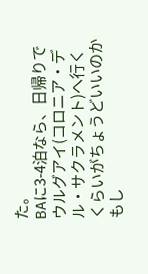た。
BAに3-4泊なら、日帰りでウルグアイ(コロニア・デル・サクラメント)へ行くくらいがちょうどいいのかもし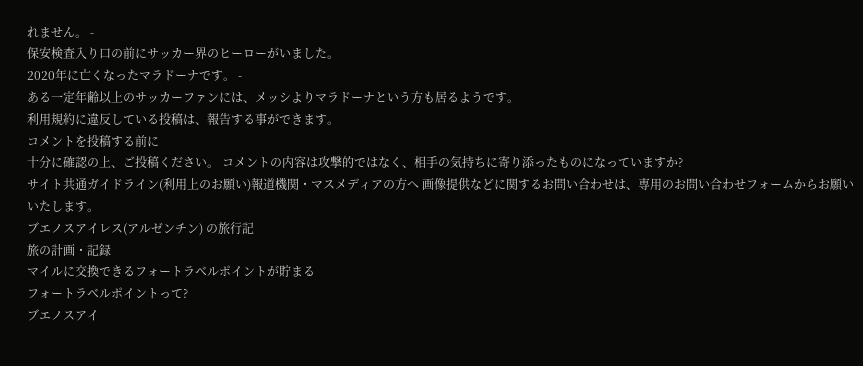れません。 -
保安検査入り口の前にサッカー界のヒーローがいました。
2020年に亡くなったマラドーナです。 -
ある一定年齢以上のサッカーファンには、メッシよりマラドーナという方も居るようです。
利用規約に違反している投稿は、報告する事ができます。
コメントを投稿する前に
十分に確認の上、ご投稿ください。 コメントの内容は攻撃的ではなく、相手の気持ちに寄り添ったものになっていますか?
サイト共通ガイドライン(利用上のお願い)報道機関・マスメディアの方へ 画像提供などに関するお問い合わせは、専用のお問い合わせフォームからお願いいたします。
ブエノスアイレス(アルゼンチン) の旅行記
旅の計画・記録
マイルに交換できるフォートラベルポイントが貯まる
フォートラベルポイントって?
ブエノスアイ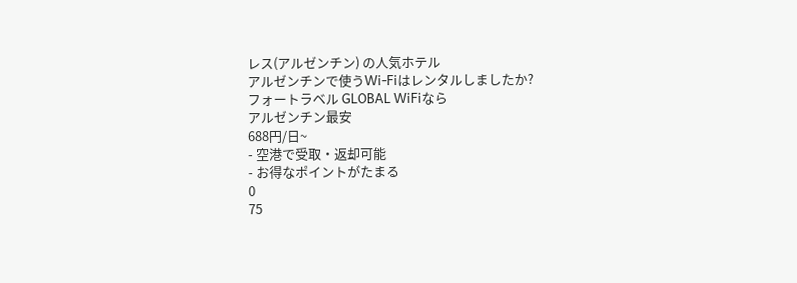レス(アルゼンチン) の人気ホテル
アルゼンチンで使うWi-Fiはレンタルしましたか?
フォートラベル GLOBAL WiFiなら
アルゼンチン最安
688円/日~
- 空港で受取・返却可能
- お得なポイントがたまる
0
75